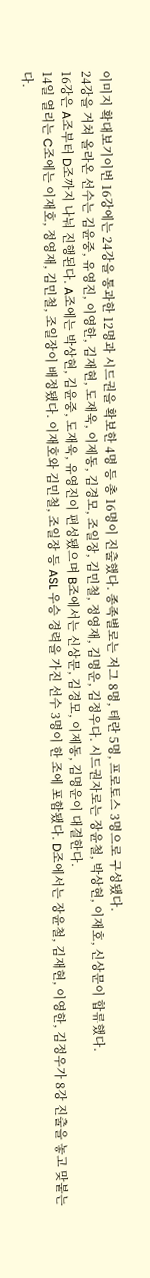이미지 확대보기이번 16강에는 24강을 통과한 12명과 시드권을 확보한 4명 등 총 16명이 진출했다. 종족별로는 저그 8명, 테란 5명, 프로토스 3명으로 구성됐다.
24강을 거쳐 올라온 선수는 김윤중, 유영진, 이영한, 김재현, 도재욱, 이제동, 김경모, 조일장, 김민철, 정영재, 김명운, 김정우다. 시드권자로는 장윤철, 박상현, 이재호, 신상문이 합류했다.
16강은 A조부터 D조까지 나눠 진행된다. A조에는 박상현, 김윤중, 도재욱, 유영진이 편성됐으며 B조에서는 신상문, 김경모, 이제동, 김명운이 대결한다.
14일 열리는 C조에는 이재호, 정영재, 김민철, 조일장이 배정됐다. 이재호와 김민철, 조일장 등 ASL 우승 경력을 가진 선수 3명이 한 조에 포함됐다. D조에서는 장윤철, 김재현, 이영한, 김정우가 8강 진출을 놓고 맞붙는다.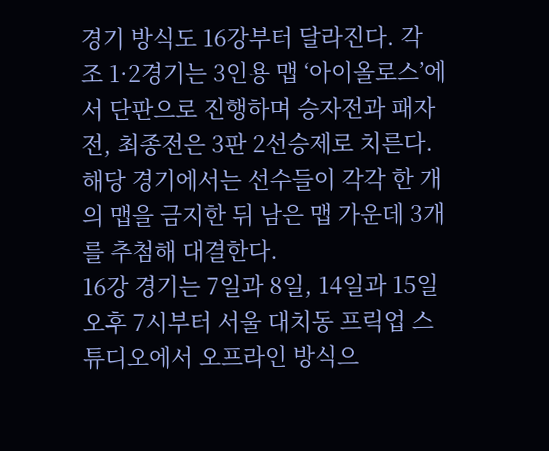경기 방식도 16강부터 달라진다. 각 조 1·2경기는 3인용 맵 ‘아이올로스’에서 단판으로 진행하며 승자전과 패자전, 최종전은 3판 2선승제로 치른다. 해당 경기에서는 선수들이 각각 한 개의 맵을 금지한 뒤 남은 맵 가운데 3개를 추첨해 대결한다.
16강 경기는 7일과 8일, 14일과 15일 오후 7시부터 서울 대치동 프릭업 스튜디오에서 오프라인 방식으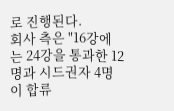로 진행된다.
회사 측은 "16강에는 24강을 통과한 12명과 시드권자 4명이 합류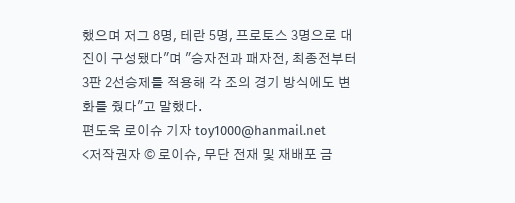했으며 저그 8명, 테란 5명, 프로토스 3명으로 대진이 구성됐다"며 "승자전과 패자전, 최종전부터 3판 2선승제를 적용해 각 조의 경기 방식에도 변화를 줬다"고 말했다.
편도욱 로이슈 기자 toy1000@hanmail.net
<저작권자 © 로이슈, 무단 전재 및 재배포 금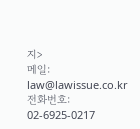지>
메일: law@lawissue.co.kr 전화번호: 02-6925-0217